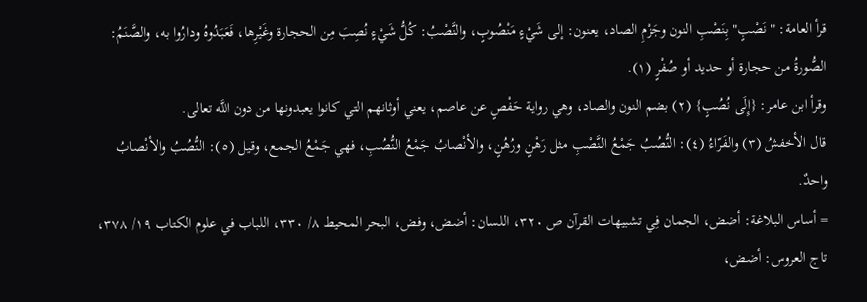قرأ العامة: "نَصْبٍ" بِنَصْبِ النون وجَزْمِ الصاد، يعنون: إلى شَيْءٍ مَنْصُوبٍ، والنَّصْبُ: كُلُّ شَيْءٍ نُصِبَ مِن الحجارة وغَيْرِها، فَعَبَدُوهُ ودارُوا به، والصَّنَمُ: الصُّورةُ من حجارة أو حديد أو صُفْرٍ (١).
وقرأ ابن عامر: {إِلَى نُصُبٍ} (٢) بضم النون والصاد، وهي رواية حَفْصٍ عن عاصم، يعني أوثانهم التي كانوا يعبدونها من دون اللَّه تعالى.
قال الأخفشُ (٣) والفَرّاءُ (٤): النُّصُبُ جَمْعُ النَّصْبِ مثل رَهْنٍ ورُهُنٍ، والأنْصابُ جَمْعُ النُّصُبِ، فهي جَمْعُ الجمع، وقيل (٥): النُّصُبُ والأنْصابُ واحدٌ.
= أساس البلاغة: أضض، الجمان فِي تشبيهات القرآن ص ٣٢٠، اللسان: أضض، وفض، البحر المحيط ٨/ ٣٣٠، اللباب في علوم الكتاب ١٩/ ٣٧٨، تاج العروس: أضض،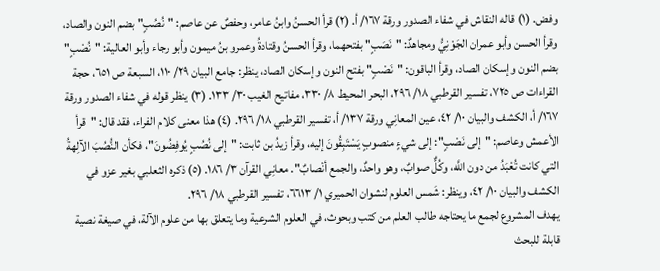وفض. (١) قاله النقاش في شفاء الصدور ورقة ١٦٧/ أ. (٢) قرأ الحسنُ وابنُ عامر، وحفصٌ عن عاصم: "نُصُبٍ" بضم النون والصاد، وقرأ الحسن وأبو عمران الجَوْنِيُّ ومجاهدٌ: "نَصَبٍ" بفتحهما، وقرأ الحسنُ وقتادةُ وعمرو بنُ ميمون وأبو رجاء وأبو العالية: "نُصْبٍ" بضم النون وإسكان الصاد، وقرأ الباقون: "نَصْبٍ" بفتح النون وإسكان الصاد، ينظر: جامع البيان ٢٩/ ١١٠، السبعة ص ٦٥١، حجة القراءات ص ٧٢٥، تفسير القرطبي ١٨/ ٢٩٦، البحر المحيط ٨/ ٣٣٠، مفاتيح الغيب ٣٠/ ١٣٣. (٣) ينظر قوله في شفاء الصدور ورقة ١٦٧/ أ، الكشف والبيان ١٠/ ٤٢، عين المعانِي ورقة ١٣٧/ أ، تفسير القرطبي ١٨/ ٢٩٦. (٤) هذا معنى كلام الفراء، فقد قال: "قرأ الأعمش وعاصم: "إلى نَصْبٍ": إلى شيءٍ منصوبٍ يَسْتَبِقُونَ إليه، وقرأ زيدُ بن ثابت: "إلى نُصُبٍ يُوفِضُونَ"، فكأن النُّصُبَ الآلِهةُ التي كانت تُعْبَدُ من دون اللَّه، وكُلٌّ صوابٌ، وهو واحدٌ، والجمع أنْصابٌ". معانِي القرآن ٣/ ١٨٦. (٥) ذكره الثعلبي بغير عزو في الكشف والبيان ١٠/ ٤٢، وينظر: شَمس العلوم لنشوان الحميري ١/ ٦٦١٣، تفسير القرطبي ١٨/ ٢٩٦.
يهدف المشروع لجمع ما يحتاجه طالب العلم من كتب وبحوث، في العلوم الشرعية وما يتعلق بها من علوم الآلة، في صيغة نصية قابلة للبحث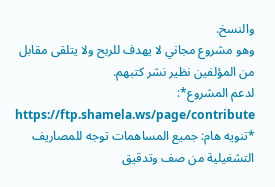والنسخ.
وهو مشروع مجاني لا يهدف للربح ولا يتلقى مقابل من المؤلفين نظير نشر كتبهم.
لدعم المشروع*: https://ftp.shamela.ws/page/contribute
*تنويه هام: جميع المساهمات توجه للمصاريف التشغيلية من صف وتدقيق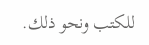للكتب ونحو ذلك.